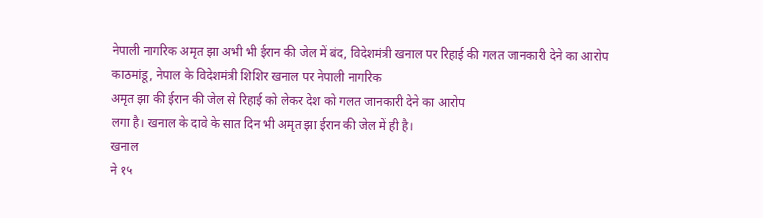नेपाली नागरिक अमृत झा अभी भी ईरान की जेल में बंद, विदेशमंत्री खनाल पर रिहाई की गलत जानकारी देने का आरोप
काठमांडू, नेपाल के विदेशमंत्री शिशिर खनाल पर नेपाली नागरिक
अमृत झा की ईरान की जेल से रिहाई को लेकर देश को गलत जानकारी देने का आरोप
लगा है। खनाल के दावे के सात दिन भी अमृत झा ईरान की जेल में ही है।
खनाल
ने १५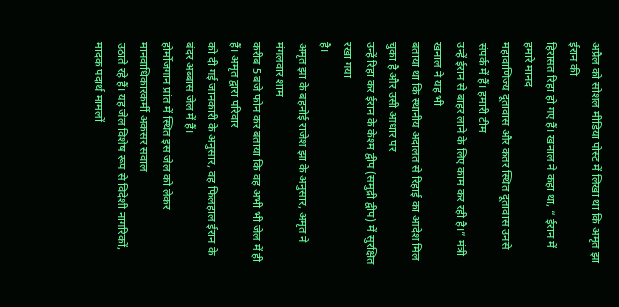अप्रैल को सोशल मीडिया पोस्ट में लिखा था कि अमृत झा ईरान की
हिरासत रिहा हो गए हैं। खनाल ने कहा था, “ ईरान में हमारे मानद
महावाणिज्य दूतावास और कतर स्थित दूतावास उनसे संपर्क में हैं। हमारी टीम
उन्हें ईरान से बाहर लाने के लिए काम कर रही है।” मंत्री खनाल ने यह भी
बताया था कि स्थानीय अदालत से रिहाई का आदेश मिल चुका है और उसी आधार पर
उन्हें रिहा कर ईरान के केश्म द्वीप (समुद्री द्वीप) में सुरक्षित रखा गया
है।
अमृत झा के बहनोई राजेश झा के अनुसार, अमृत ने मंगलवार शाम
करीब 5 बजे फोन कर बताया कि वह अभी भी जेल में ही हैं। अमृत द्वारा परिवार
को दी गई जानकारी के अनुसार, वह फिलहाल ईरान के बंदर अब्बास जेल में हैं।
होर्मोजगान प्रांत में स्थित इस जेल को लेकर मानवाधिकारकर्मी अकसर सवाल
उठाते रहे हैं। यह जेल विशेष रूप से विदेशी नागरिकों, मादक पदार्थ मामलों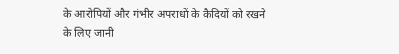के आरोपियों और गंभीर अपराधों के कैदियों को रखने के लिए जानी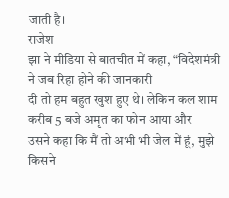जाती है।
राजेश
झा ने मीडिया से बातचीत में कहा, “विदेशमंत्री ने जब रिहा होने की जानकारी
दी तो हम बहुत खुश हुए थे। लेकिन कल शाम करीब 5 बजे अमृत का फोन आया और
उसने कहा कि मैं तो अभी भी जेल में हूं, मुझे किसने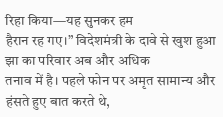रिहा किया—यह सुनकर हम
हैरान रह गए।” विदेशमंत्री के दावे से खुश हुआ झा का परिवार अब और अधिक
तनाव में है। पहले फोन पर अमृत सामान्य और हंसते हुए बात करते थे,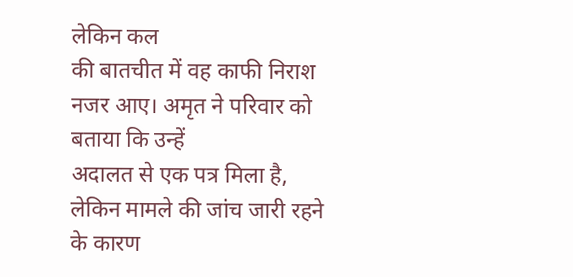लेकिन कल
की बातचीत में वह काफी निराश नजर आए। अमृत ने परिवार को बताया कि उन्हें
अदालत से एक पत्र मिला है, लेकिन मामले की जांच जारी रहने के कारण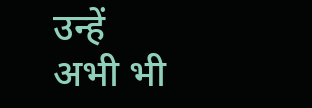उन्हें
अभी भी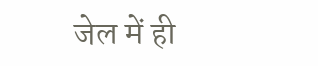जेल में ही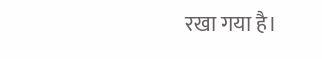रखा गया है।